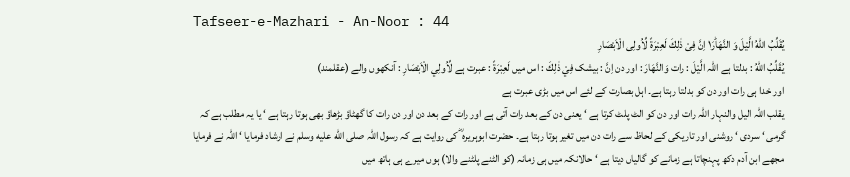Tafseer-e-Mazhari - An-Noor : 44
یُقَلِّبُ اللّٰهُ الَّیْلَ وَ النَّهَارَ١ؕ اِنَّ فِیْ ذٰلِكَ لَعِبْرَةً لِّاُولِی الْاَبْصَارِ
يُقَلِّبُ اللّٰهُ : بدلتا ہے اللہ الَّيْلَ : رات وَالنَّهَارَ : اور دن اِنَّ : بیشک فِيْ ذٰلِكَ : اس میں لَعِبْرَةً : عبرت ہے لِّاُولِي الْاَبْصَارِ : آنکھوں والے (عقلمند)
اور خدا ہی رات اور دن کو بدلتا رہتا ہے۔ اہل بصارت کے لئے اس میں بڑی عبرت ہے
یقلب اللہ الیل والنہار اللہ رات اور دن کو الٹ پلٹ کرتا ہے ‘ یعنی دن کے بعد رات آتی ہے اور رات کے بعد دن اور دن رات کا گھٹاؤ بڑھاؤ بھی ہوتا رہتا ہے ‘ یا یہ مطلب ہے کہ گرمی ‘ سردی ‘ روشنی اور تاریکی کے لحاظ سے رات دن میں تغیر ہوتا رہتا ہے۔ حضرت ابوہریرہ ؓ کی روایت ہے کہ رسول اللہ صلى الله عليه وسلم نے ارشاد فرمایا ‘ اللہ نے فرمایا مجھے ابن آدم دکھ پہنچاتا ہے زمانے کو گالیاں دیتا ہے ‘ حالانکہ میں ہی زمانہ (کو الٹنے پلٹنے والا) ہوں میرے ہی ہاتھ میں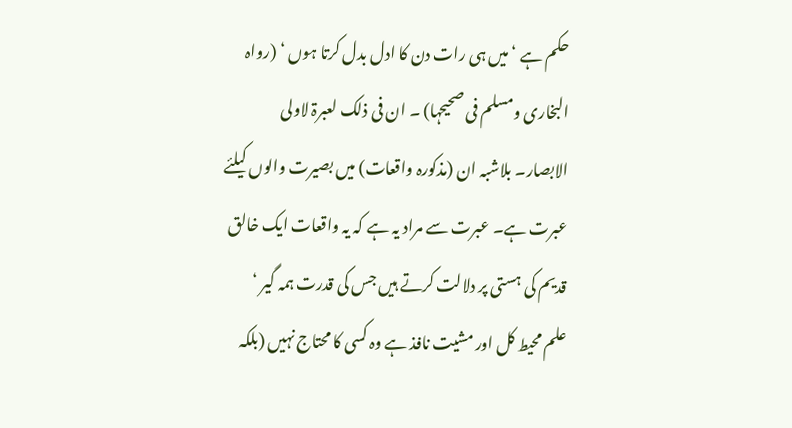حکم ہے ‘ میں ہی رات دن کا ادل بدل کرتا ہوں ‘ (رواہ البخاری ومسلم فی صحیحہا) ۔ ان فی ذلک لعبرۃ لاولی الابصار۔ بلاشبہ ان (مذکورہ واقعات) میں بصیرت والوں کیلئے عبرت ہے۔ عبرت سے مراد یہ ہے کہ یہ واقعات ایک خالق قدیم کی ہستی پر دلالت کرتے ہیں جس کی قدرت ہمہ گیر ‘ علم محیط کل اور مشیت نافذ ہے وہ کسی کا محتاج نہیں (بلکہ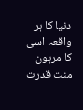دنیا کا ہر واقعہ اسی کا مرہون منت قدرت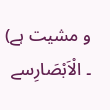و مشیت ہے) ۔ الْاَبْصَارِسے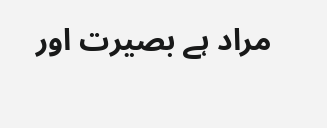مراد ہے بصیرت اور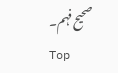صحیح فہم۔
Top